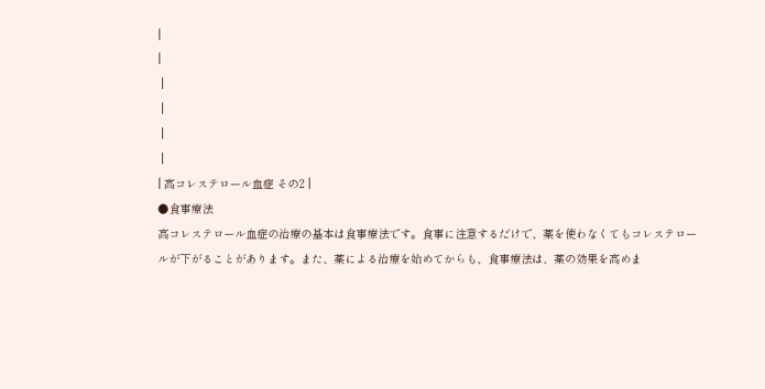|
|
 |
 |
 |
 |
| 高コレステロール血症 その2 |
●食事療法
高コレステロール血症の治療の基本は食事療法です。食事に注意するだけで、薬を使わなくてもコレステロールが下がることがあります。また、薬による治療を始めてからも、食事療法は、薬の効果を高めま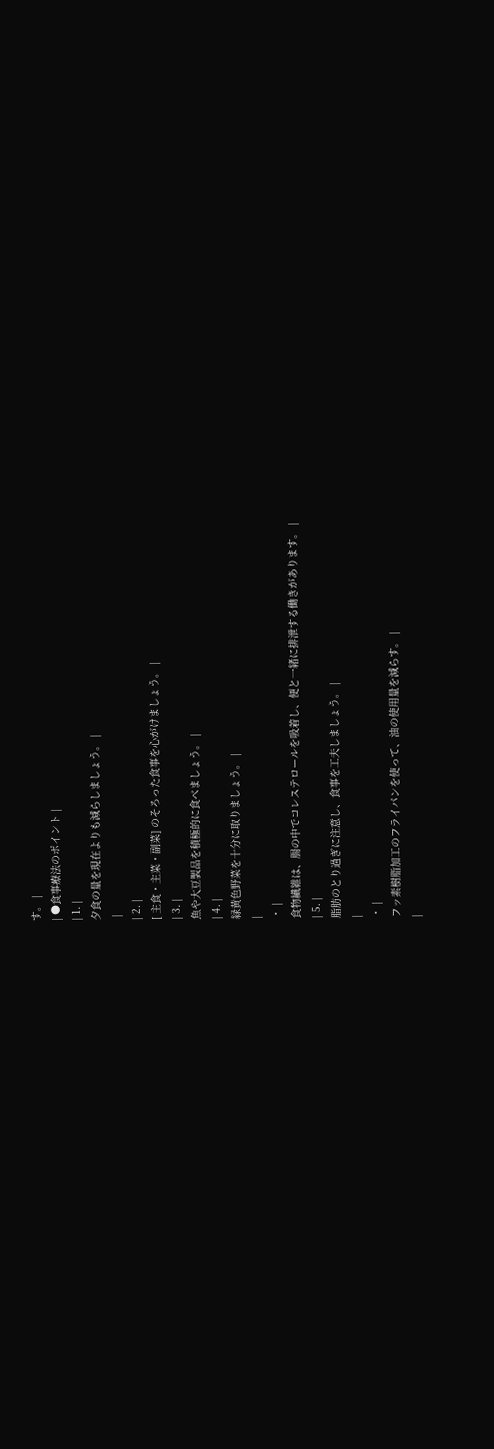す。 |
| ●食事療法のポイント |
| 1. |
夕食の量を現在よりも減らしましょう。 |
 |
| 2. |
[ 主食・主菜・副菜] のそろった食事を心がけましょう。 |
| 3. |
魚や大豆製品を積極的に食べましょう。 |
| 4. |
緑黄色野菜を十分に取りましょう。 |
|
・ |
食物繊維は、腸の中でコレステロールを吸着し、便と一緒に排泄する働きがあります。 |
| 5. |
脂肪のとり過ぎに注意し、食事を工夫しましょう。 |
|
・ |
フッ素樹脂加工のフライパンを使って、油の使用量を減らす。 |
|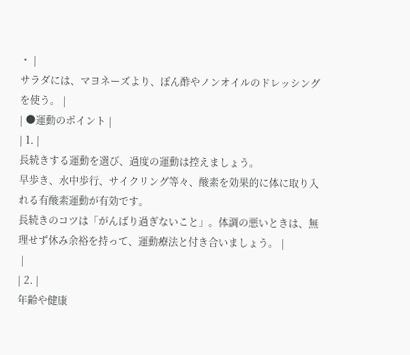・ |
サラダには、マヨネーズより、ぽん酢やノンオイルのドレッシングを使う。 |
| ●運動のポイント |
| 1. |
長続きする運動を選び、過度の運動は控えましょう。
早歩き、水中歩行、サイクリング等々、酸素を効果的に体に取り入れる有酸素運動が有効です。
長続きのコツは「がんばり過ぎないこと」。体調の悪いときは、無理せず休み余裕を持って、運動療法と付き合いましょう。 |
 |
| 2. |
年齢や健康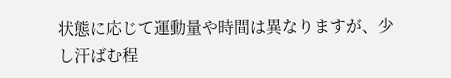状態に応じて運動量や時間は異なりますが、少し汗ばむ程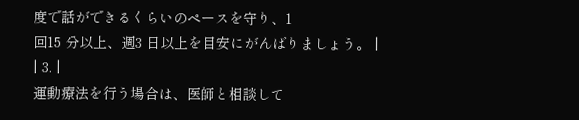度で話ができるくらいのペースを守り、1
回15 分以上、週3 日以上を目安にがんばりましょう。 |
| 3. |
運動療法を行う場合は、医師と相談して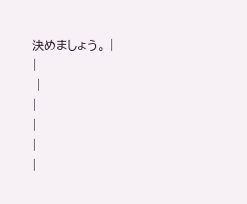決めましょう。 |
|
 |
|
|
|
|